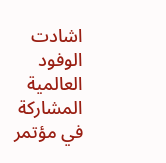اشادت الوفود العالمية المشاركة في مؤتمر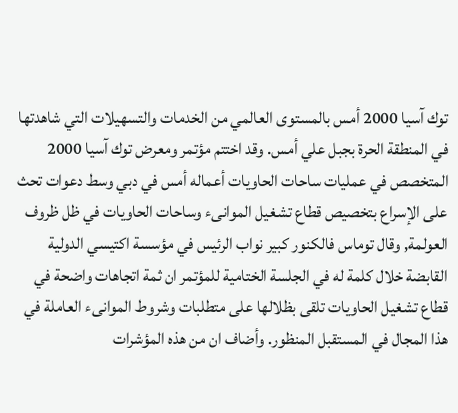توك آسيا 2000 أمس بالمستوى العالمي من الخدمات والتسهيلات التي شاهدتها في المنطقة الحرة بجبل علي أمس. وقد اختتم مؤتمر ومعرض توك آسيا 2000 المتخصص في عمليات ساحات الحاويات أعماله أمس في دبي وسط دعوات تحث على الإسراع بتخصيص قطاع تشغيل الموانىء وساحات الحاويات في ظل ظروف العولمة, وقال توماس فالكنور كبير نواب الرئيس في مؤسسة اكتيسي الدولية القابضة خلال كلمة له في الجلسة الختامية للمؤتمر ان ثمة اتجاهات واضحة في قطاع تشغيل الحاويات تلقى بظلالها على متطلبات وشروط الموانىء العاملة في هذا المجال في المستقبل المنظور. وأضاف ان من هذه المؤشرات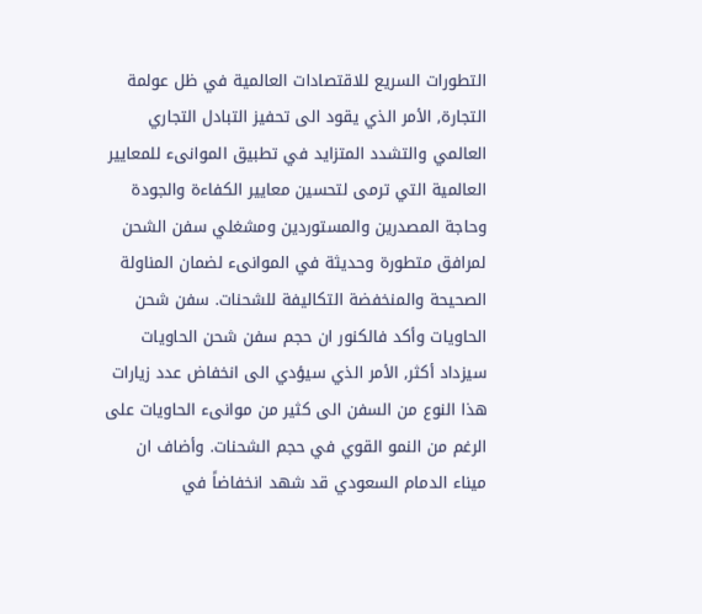التطورات السريع للاقتصادات العالمية في ظل عولمة التجارة, الأمر الذي يقود الى تحفيز التبادل التجاري العالمي والتشدد المتزايد في تطبيق الموانىء للمعايير العالمية التي ترمى لتحسين معايير الكفاءة والجودة وحاجة المصدرين والمستوردين ومشغلي سفن الشحن لمرافق متطورة وحديثة في الموانىء لضمان المناولة الصحيحة والمنخفضة التكاليفة للشحنات. سفن شحن الحاويات وأكد فالكنور ان حجم سفن شحن الحاويات سيزداد أكثر, الأمر الذي سيؤدي الى انخفاض عدد زيارات هذا النوع من السفن الى كثير من موانىء الحاويات على الرغم من النمو القوي في حجم الشحنات. وأضاف ان ميناء الدمام السعودي قد شهد انخفاضاً في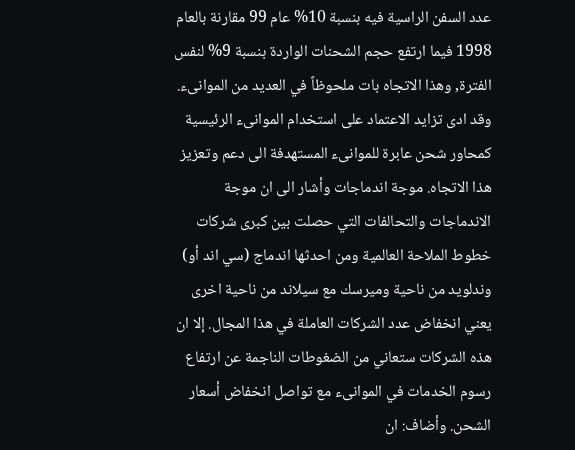عدد السفن الراسية فيه بنسبة 10% عام 99 مقارنة بالعام 1998 فيما ارتفع حجم الشحنات الواردة بنسبة 9% لنفس الفترة, وهذا الاتجاه بات ملحوظاً في العديد من الموانىء. وقد ادى تزايد الاعتماد على استخدام الموانىء الرئيسية كمحاور شحن عابرة للموانىء المستهدفة الى دعم وتعزيز هذا الاتجاه. موجة اندماجات وأشار الى ان موجة الاندماجات والتحالفات التي حصلت بين كبرى شركات خطوط الملاحة العالمية ومن احدثها اندماج (سي اند أو) وندلويد من ناحية وميرسك مع سيلاند من ناحية اخرى يعني انخفاض عدد الشركات العاملة في هذا المجال. إلا ان هذه الشركات ستعاني من الضغوطات الناجمة عن ارتفاع رسوم الخدمات في الموانىء مع تواصل انخفاض أسعار الشحن. وأضاف: ان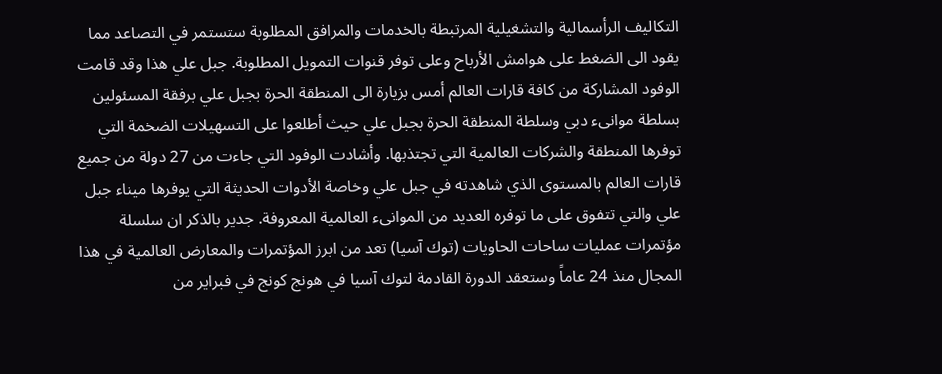التكاليف الرأسمالية والتشغيلية المرتبطة بالخدمات والمرافق المطلوبة ستستمر في التصاعد مما يقود الى الضغط على هوامش الأرباح وعلى توفر قنوات التمويل المطلوبة. جبل علي هذا وقد قامت الوفود المشاركة من كافة قارات العالم أمس بزيارة الى المنطقة الحرة بجبل علي برفقة المسئولين بسلطة موانىء دبي وسلطة المنطقة الحرة بجبل علي حيث أطلعوا على التسهيلات الضخمة التي توفرها المنطقة والشركات العالمية التي تجتذبها. وأشادت الوفود التي جاءت من 27 دولة من جميع قارات العالم بالمستوى الذي شاهدته في جبل علي وخاصة الأدوات الحديثة التي يوفرها ميناء جبل علي والتي تتفوق على ما توفره العديد من الموانىء العالمية المعروفة. جدير بالذكر ان سلسلة مؤتمرات عمليات ساحات الحاويات (توك آسيا) تعد من ابرز المؤتمرات والمعارض العالمية في هذا المجال منذ 24 عاماً وستعقد الدورة القادمة لتوك آسيا في هونج كونج في فبراير من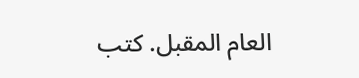العام المقبل. كتب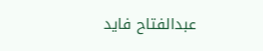عبدالفتاح فايد